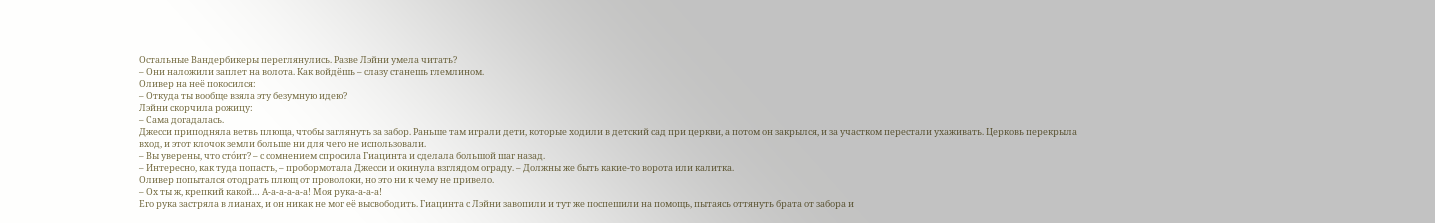Остальные Вандербикеры переглянулись. Разве Лэйни умела читать?
– Они наложили заплет на волота. Как войдёшь – слазу станешь глемлином.
Оливер на неё покосился:
– Откуда ты вообще взяла эту безумную идею?
Лэйни скорчила рожицу:
– Сама догадалась.
Джесси приподняла ветвь плюща, чтобы заглянуть за забор. Раньше там играли дети, которые ходили в детский сад при церкви, а потом он закрылся, и за участком перестали ухаживать. Церковь перекрыла вход, и этот клочок земли больше ни для чего не использовали.
– Вы уверены, что сто́ит? – с сомнением спросила Гиацинта и сделала большой шаг назад.
– Интересно, как туда попасть, – пробормотала Джесси и окинула взглядом ограду. – Должны же быть какие-то ворота или калитка.
Оливер попытался отодрать плющ от проволоки, но это ни к чему не привело.
– Ох ты ж, крепкий какой… А-а-а-а-а-а! Моя рука-а-а-а!
Его рука застряла в лианах, и он никак не мог её высвободить. Гиацинта с Лэйни завопили и тут же поспешили на помощь, пытаясь оттянуть брата от забора и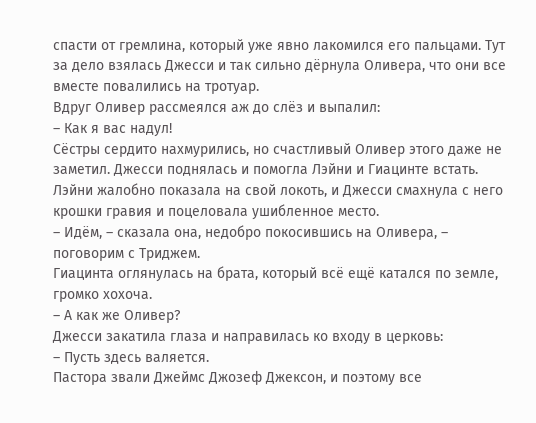спасти от гремлина, который уже явно лакомился его пальцами. Тут за дело взялась Джесси и так сильно дёрнула Оливера, что они все вместе повалились на тротуар.
Вдруг Оливер рассмеялся аж до слёз и выпалил:
– Как я вас надул!
Сёстры сердито нахмурились, но счастливый Оливер этого даже не заметил. Джесси поднялась и помогла Лэйни и Гиацинте встать. Лэйни жалобно показала на свой локоть, и Джесси смахнула с него крошки гравия и поцеловала ушибленное место.
– Идём, – сказала она, недобро покосившись на Оливера, – поговорим с Триджем.
Гиацинта оглянулась на брата, который всё ещё катался по земле, громко хохоча.
– А как же Оливер?
Джесси закатила глаза и направилась ко входу в церковь:
– Пусть здесь валяется.
Пастора звали Джеймс Джозеф Джексон, и поэтому все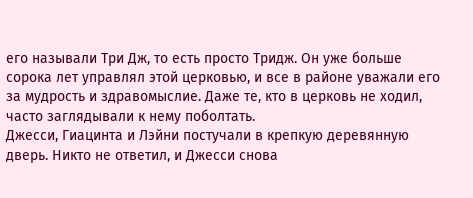его называли Три Дж, то есть просто Тридж. Он уже больше сорока лет управлял этой церковью, и все в районе уважали его за мудрость и здравомыслие. Даже те, кто в церковь не ходил, часто заглядывали к нему поболтать.
Джесси, Гиацинта и Лэйни постучали в крепкую деревянную дверь. Никто не ответил, и Джесси снова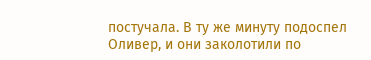постучала. В ту же минуту подоспел Оливер, и они заколотили по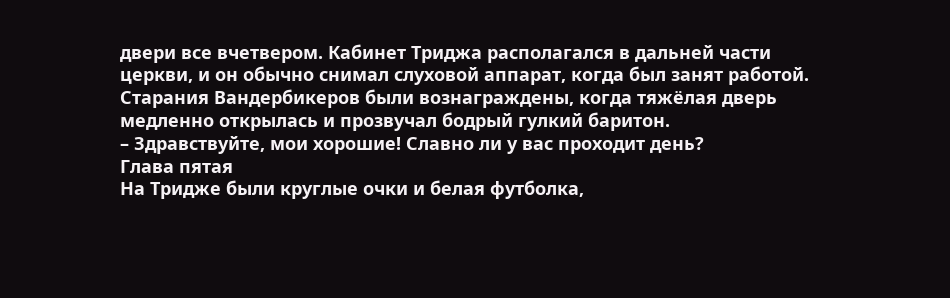двери все вчетвером. Кабинет Триджа располагался в дальней части церкви, и он обычно снимал слуховой аппарат, когда был занят работой.
Старания Вандербикеров были вознаграждены, когда тяжёлая дверь медленно открылась и прозвучал бодрый гулкий баритон.
– Здравствуйте, мои хорошие! Славно ли у вас проходит день?
Глава пятая
На Тридже были круглые очки и белая футболка,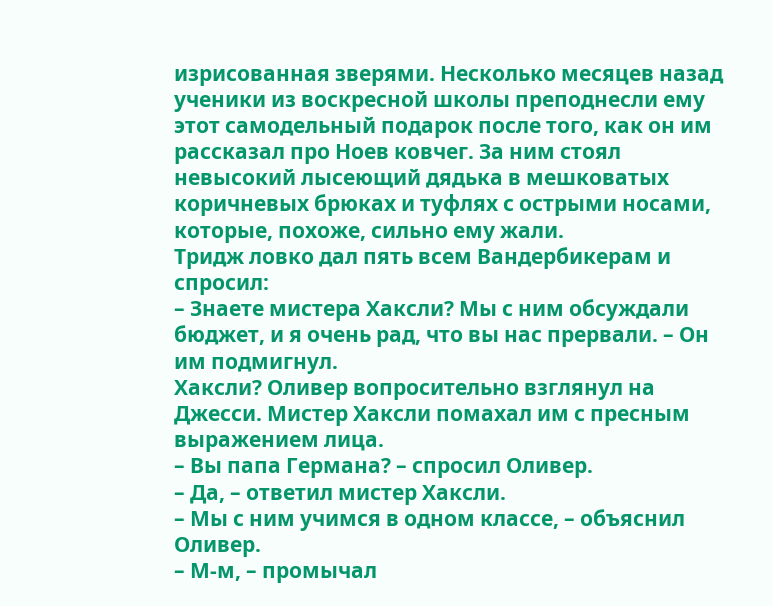изрисованная зверями. Несколько месяцев назад ученики из воскресной школы преподнесли ему этот самодельный подарок после того, как он им рассказал про Ноев ковчег. За ним стоял невысокий лысеющий дядька в мешковатых коричневых брюках и туфлях с острыми носами, которые, похоже, сильно ему жали.
Тридж ловко дал пять всем Вандербикерам и спросил:
– Знаете мистера Хаксли? Мы с ним обсуждали бюджет, и я очень рад, что вы нас прервали. – Он им подмигнул.
Хаксли? Оливер вопросительно взглянул на Джесси. Мистер Хаксли помахал им с пресным выражением лица.
– Вы папа Германа? – спросил Оливер.
– Да, – ответил мистер Хаксли.
– Мы с ним учимся в одном классе, – объяснил Оливер.
– М-м, – промычал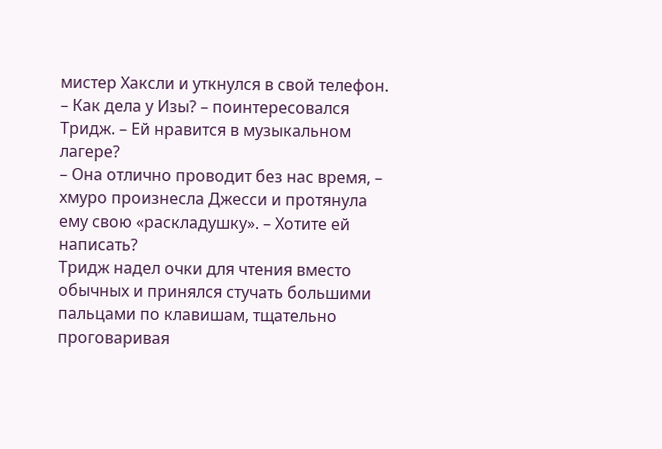мистер Хаксли и уткнулся в свой телефон.
– Как дела у Изы? – поинтересовался Тридж. – Ей нравится в музыкальном лагере?
– Она отлично проводит без нас время, – хмуро произнесла Джесси и протянула ему свою «раскладушку». – Хотите ей написать?
Тридж надел очки для чтения вместо обычных и принялся стучать большими пальцами по клавишам, тщательно проговаривая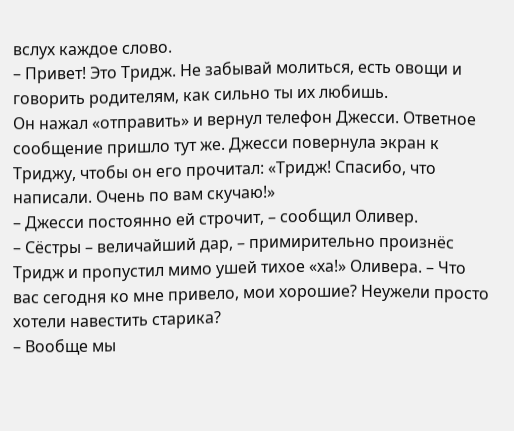вслух каждое слово.
– Привет! Это Тридж. Не забывай молиться, есть овощи и говорить родителям, как сильно ты их любишь.
Он нажал «отправить» и вернул телефон Джесси. Ответное сообщение пришло тут же. Джесси повернула экран к Триджу, чтобы он его прочитал: «Тридж! Спасибо, что написали. Очень по вам скучаю!»
– Джесси постоянно ей строчит, – сообщил Оливер.
– Сёстры – величайший дар, – примирительно произнёс Тридж и пропустил мимо ушей тихое «ха!» Оливера. – Что вас сегодня ко мне привело, мои хорошие? Неужели просто хотели навестить старика?
– Вообще мы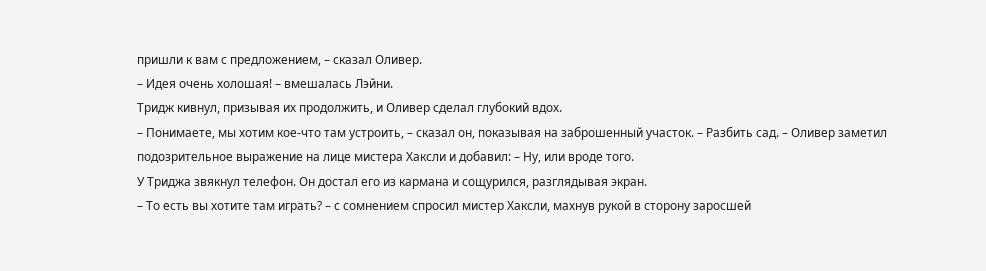пришли к вам с предложением, – сказал Оливер.
– Идея очень холошая! – вмешалась Лэйни.
Тридж кивнул, призывая их продолжить, и Оливер сделал глубокий вдох.
– Понимаете, мы хотим кое-что там устроить, – сказал он, показывая на заброшенный участок. – Разбить сад. – Оливер заметил подозрительное выражение на лице мистера Хаксли и добавил: – Ну, или вроде того.
У Триджа звякнул телефон. Он достал его из кармана и сощурился, разглядывая экран.
– То есть вы хотите там играть? – с сомнением спросил мистер Хаксли, махнув рукой в сторону заросшей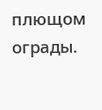плющом ограды.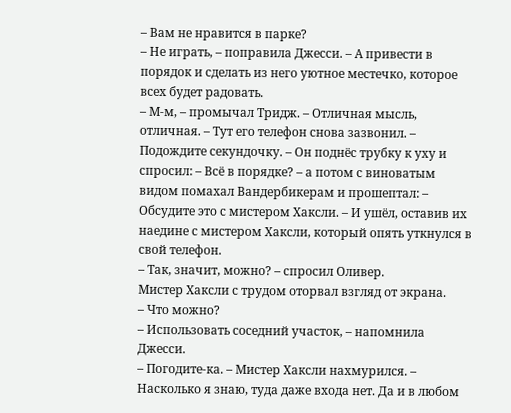– Вам не нравится в парке?
– Не играть, – поправила Джесси. – А привести в порядок и сделать из него уютное местечко, которое всех будет радовать.
– М-м, – промычал Тридж. – Отличная мысль, отличная. – Тут его телефон снова зазвонил. – Подождите секундочку. – Он поднёс трубку к уху и спросил: – Всё в порядке? – а потом с виноватым видом помахал Вандербикерам и прошептал: – Обсудите это с мистером Хаксли. – И ушёл, оставив их наедине с мистером Хаксли, который опять уткнулся в свой телефон.
– Так, значит, можно? – спросил Оливер.
Мистер Хаксли с трудом оторвал взгляд от экрана.
– Что можно?
– Использовать соседний участок, – напомнила Джесси.
– Погодите-ка. – Мистер Хаксли нахмурился. – Насколько я знаю, туда даже входа нет. Да и в любом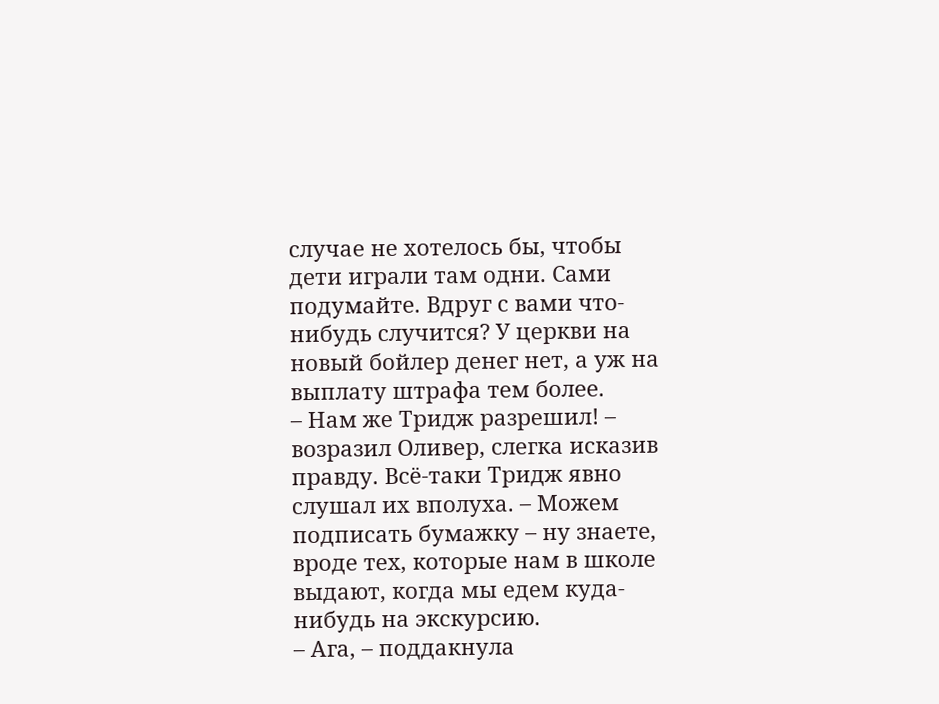случае не хотелось бы, чтобы дети играли там одни. Сами подумайте. Вдруг с вами что-нибудь случится? У церкви на новый бойлер денег нет, а уж на выплату штрафа тем более.
– Нам же Тридж разрешил! – возразил Оливер, слегка исказив правду. Всё-таки Тридж явно слушал их вполуха. – Можем подписать бумажку – ну знаете, вроде тех, которые нам в школе выдают, когда мы едем куда-нибудь на экскурсию.
– Ага, – поддакнула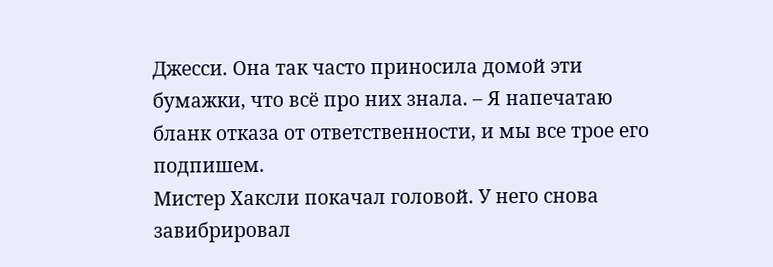Джесси. Она так часто приносила домой эти бумажки, что всё про них знала. – Я напечатаю бланк отказа от ответственности, и мы все трое его подпишем.
Мистер Хаксли покачал головой. У него снова завибрировал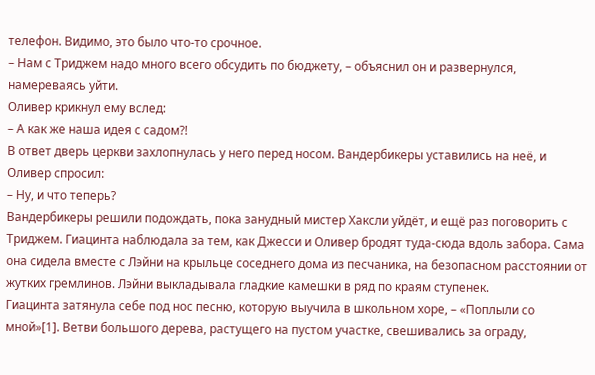телефон. Видимо, это было что-то срочное.
– Нам с Триджем надо много всего обсудить по бюджету, – объяснил он и развернулся, намереваясь уйти.
Оливер крикнул ему вслед:
– А как же наша идея с садом?!
В ответ дверь церкви захлопнулась у него перед носом. Вандербикеры уставились на неё, и Оливер спросил:
– Ну, и что теперь?
Вандербикеры решили подождать, пока занудный мистер Хаксли уйдёт, и ещё раз поговорить с Триджем. Гиацинта наблюдала за тем, как Джесси и Оливер бродят туда-сюда вдоль забора. Сама она сидела вместе с Лэйни на крыльце соседнего дома из песчаника, на безопасном расстоянии от жутких гремлинов. Лэйни выкладывала гладкие камешки в ряд по краям ступенек.
Гиацинта затянула себе под нос песню, которую выучила в школьном хоре, – «Поплыли со мной»[1]. Ветви большого дерева, растущего на пустом участке, свешивались за ограду,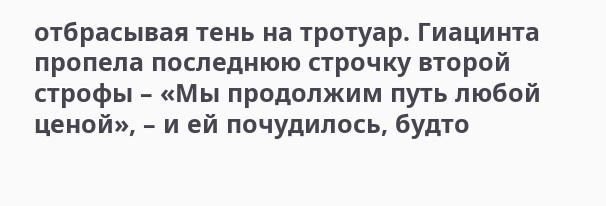отбрасывая тень на тротуар. Гиацинта пропела последнюю строчку второй строфы – «Мы продолжим путь любой ценой», – и ей почудилось, будто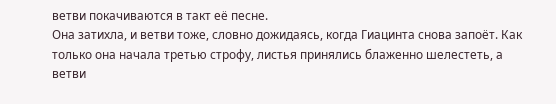ветви покачиваются в такт её песне.
Она затихла, и ветви тоже, словно дожидаясь, когда Гиацинта снова запоёт. Как только она начала третью строфу, листья принялись блаженно шелестеть, а ветви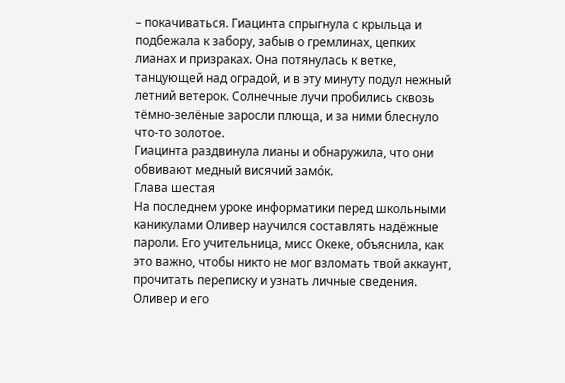– покачиваться. Гиацинта спрыгнула с крыльца и подбежала к забору, забыв о гремлинах, цепких лианах и призраках. Она потянулась к ветке, танцующей над оградой, и в эту минуту подул нежный летний ветерок. Солнечные лучи пробились сквозь тёмно-зелёные заросли плюща, и за ними блеснуло что-то золотое.
Гиацинта раздвинула лианы и обнаружила, что они обвивают медный висячий замо́к.
Глава шестая
На последнем уроке информатики перед школьными каникулами Оливер научился составлять надёжные пароли. Его учительница, мисс Океке, объяснила, как это важно, чтобы никто не мог взломать твой аккаунт, прочитать переписку и узнать личные сведения. Оливер и его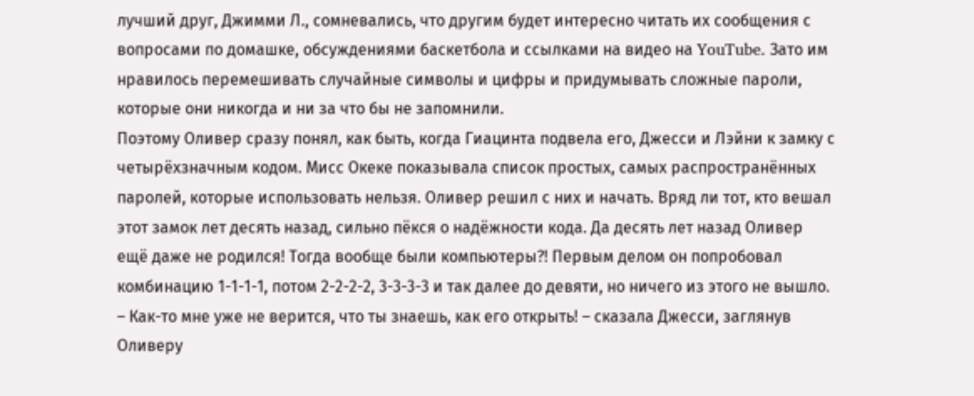лучший друг, Джимми Л., сомневались, что другим будет интересно читать их сообщения с вопросами по домашке, обсуждениями баскетбола и ссылками на видео на YouTube. Зато им нравилось перемешивать случайные символы и цифры и придумывать сложные пароли, которые они никогда и ни за что бы не запомнили.
Поэтому Оливер сразу понял, как быть, когда Гиацинта подвела его, Джесси и Лэйни к замку с четырёхзначным кодом. Мисс Океке показывала список простых, самых распространённых паролей, которые использовать нельзя. Оливер решил с них и начать. Вряд ли тот, кто вешал этот замок лет десять назад, сильно пёкся о надёжности кода. Да десять лет назад Оливер ещё даже не родился! Тогда вообще были компьютеры?! Первым делом он попробовал комбинацию 1-1-1-1, потом 2-2-2-2, 3-3-3-3 и так далее до девяти, но ничего из этого не вышло.
– Как-то мне уже не верится, что ты знаешь, как его открыть! – сказала Джесси, заглянув Оливеру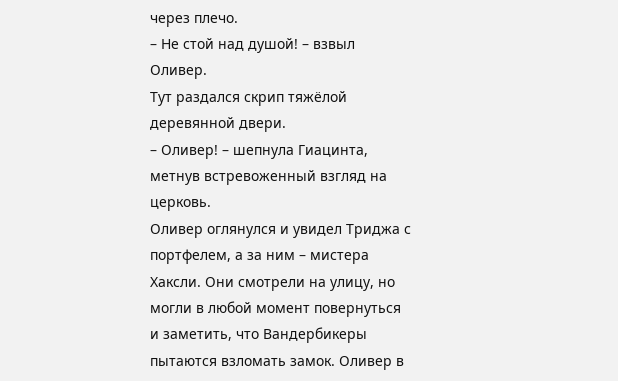через плечо.
– Не стой над душой! – взвыл Оливер.
Тут раздался скрип тяжёлой деревянной двери.
– Оливер! – шепнула Гиацинта, метнув встревоженный взгляд на церковь.
Оливер оглянулся и увидел Триджа с портфелем, а за ним – мистера Хаксли. Они смотрели на улицу, но могли в любой момент повернуться и заметить, что Вандербикеры пытаются взломать замок. Оливер в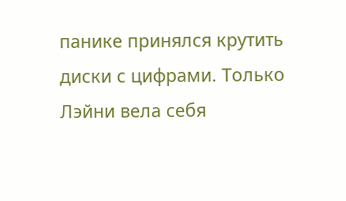панике принялся крутить диски с цифрами. Только Лэйни вела себя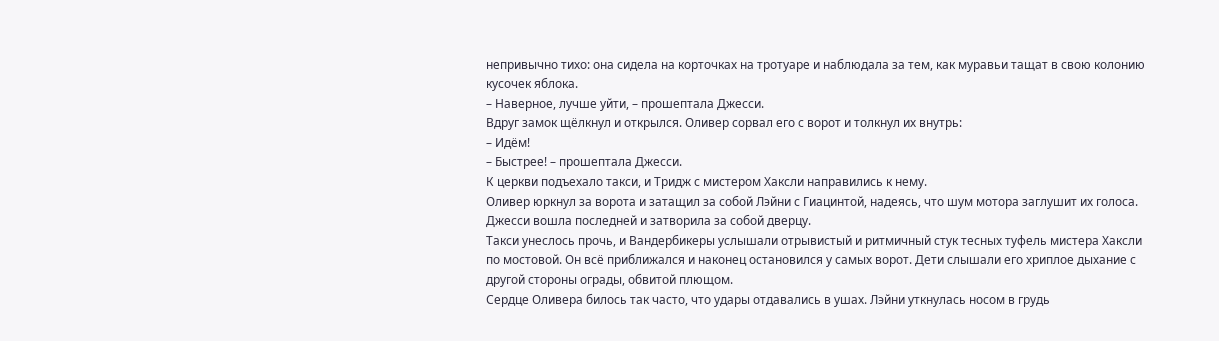непривычно тихо: она сидела на корточках на тротуаре и наблюдала за тем, как муравьи тащат в свою колонию кусочек яблока.
– Наверное, лучше уйти, – прошептала Джесси.
Вдруг замок щёлкнул и открылся. Оливер сорвал его с ворот и толкнул их внутрь:
– Идём!
– Быстрее! – прошептала Джесси.
К церкви подъехало такси, и Тридж с мистером Хаксли направились к нему.
Оливер юркнул за ворота и затащил за собой Лэйни с Гиацинтой, надеясь, что шум мотора заглушит их голоса. Джесси вошла последней и затворила за собой дверцу.
Такси унеслось прочь, и Вандербикеры услышали отрывистый и ритмичный стук тесных туфель мистера Хаксли по мостовой. Он всё приближался и наконец остановился у самых ворот. Дети слышали его хриплое дыхание с другой стороны ограды, обвитой плющом.
Сердце Оливера билось так часто, что удары отдавались в ушах. Лэйни уткнулась носом в грудь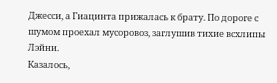Джесси, а Гиацинта прижалась к брату. По дороге с шумом проехал мусоровоз, заглушив тихие всхлипы Лэйни.
Казалось,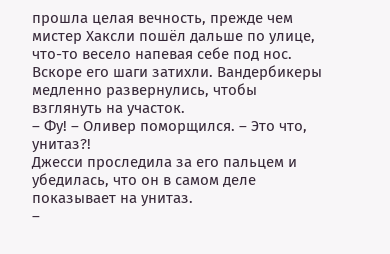прошла целая вечность, прежде чем мистер Хаксли пошёл дальше по улице, что-то весело напевая себе под нос. Вскоре его шаги затихли. Вандербикеры медленно развернулись, чтобы взглянуть на участок.
– Фу! – Оливер поморщился. – Это что, унитаз?!
Джесси проследила за его пальцем и убедилась, что он в самом деле показывает на унитаз.
–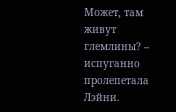Может, там живут глемлины? – испуганно пролепетала Лэйни.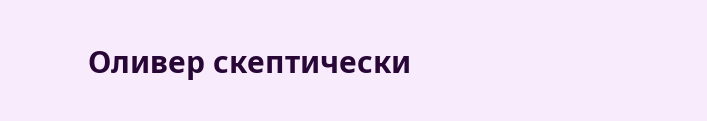Оливер скептически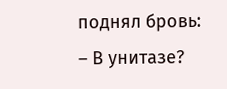поднял бровь:
– В унитазе?